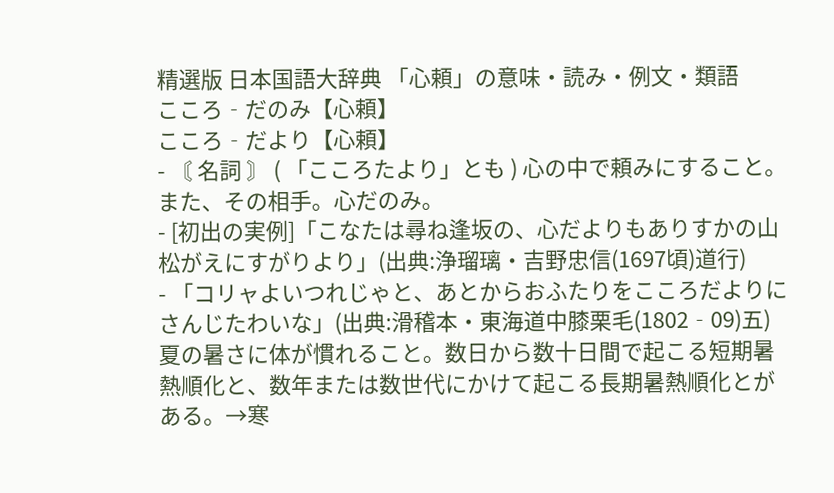精選版 日本国語大辞典 「心頼」の意味・読み・例文・類語
こころ‐だのみ【心頼】
こころ‐だより【心頼】
- 〘 名詞 〙 ( 「こころたより」とも ) 心の中で頼みにすること。また、その相手。心だのみ。
- [初出の実例]「こなたは尋ね逢坂の、心だよりもありすかの山松がえにすがりより」(出典:浄瑠璃・吉野忠信(1697頃)道行)
- 「コリャよいつれじゃと、あとからおふたりをこころだよりにさんじたわいな」(出典:滑稽本・東海道中膝栗毛(1802‐09)五)
夏の暑さに体が慣れること。数日から数十日間で起こる短期暑熱順化と、数年または数世代にかけて起こる長期暑熱順化とがある。→寒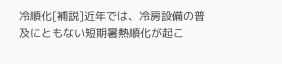冷順化[補説]近年では、冷房設備の普及にともない短期暑熱順化が起こ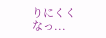りにくくなっ...